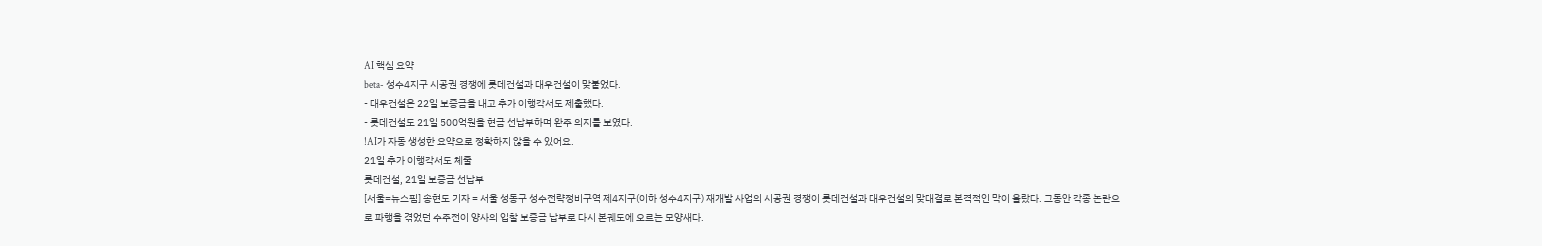AI 핵심 요약
beta- 성수4지구 시공권 경쟁에 롯데건설과 대우건설이 맞붙었다.
- 대우건설은 22일 보증금을 내고 추가 이행각서도 제출했다.
- 롯데건설도 21일 500억원을 현금 선납부하며 완주 의지를 보였다.
!AI가 자동 생성한 요약으로 정확하지 않을 수 있어요.
21일 추가 이행각서도 체줄
롯데건설, 21일 보증금 선납부
[서울=뉴스핌] 송현도 기자 = 서울 성동구 성수전략정비구역 제4지구(이하 성수4지구) 재개발 사업의 시공권 경쟁이 롯데건설과 대우건설의 맞대결로 본격적인 막이 올랐다. 그동안 각종 논란으로 파행을 겪었던 수주전이 양사의 입찰 보증금 납부로 다시 본궤도에 오르는 모양새다.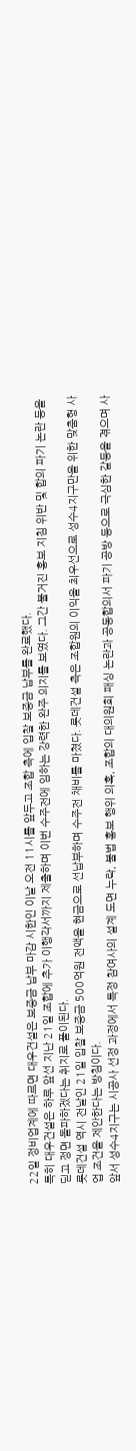22일 정비업계에 따르면 대우건설은 보증금 납부 마감 시한인 이날 오전 11시를 앞두고 조합 측에 입찰 보증금 납부를 완료했다.
특히 대우건설은 하루 앞선 지난 21일 조합에 추가 이행각서까지 제출하며 이번 수주전에 임하는 강력한 완주 의지를 보였다. 그간 불거진 홍보 지침 위반 및 합의 파기 논란 등을 딛고 정면 돌파하겠다는 취지로 풀이된다.
롯데건설 역시 전날인 21일 입찰 보증금 500억원 전액을 현금으로 선납부하며 수주전 채비를 마쳤다. 롯데건설 측은 조합원의 이익을 최우선으로 성수4지구만을 위한 맞춤형 사업 조건을 제안한다는 방침이다.
앞서 성수4지구는 시공사 선정 과정에서 특정 참여사의 설계 도면 누락, 불법 홍보 행위 의혹, 조합의 대의원회 패싱 논란과 공동합의서 파기 공방 등으로 극심한 갈등을 겪으며 사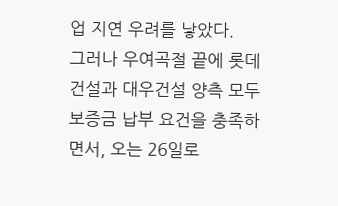업 지연 우려를 낳았다.
그러나 우여곡절 끝에 롯데건설과 대우건설 양측 모두 보증금 납부 요건을 충족하면서, 오는 26일로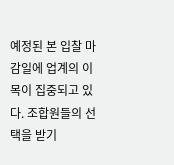예정된 본 입찰 마감일에 업계의 이목이 집중되고 있다. 조합원들의 선택을 받기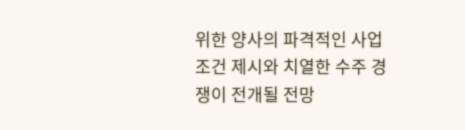위한 양사의 파격적인 사업 조건 제시와 치열한 수주 경쟁이 전개될 전망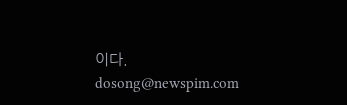이다.
dosong@newspim.com